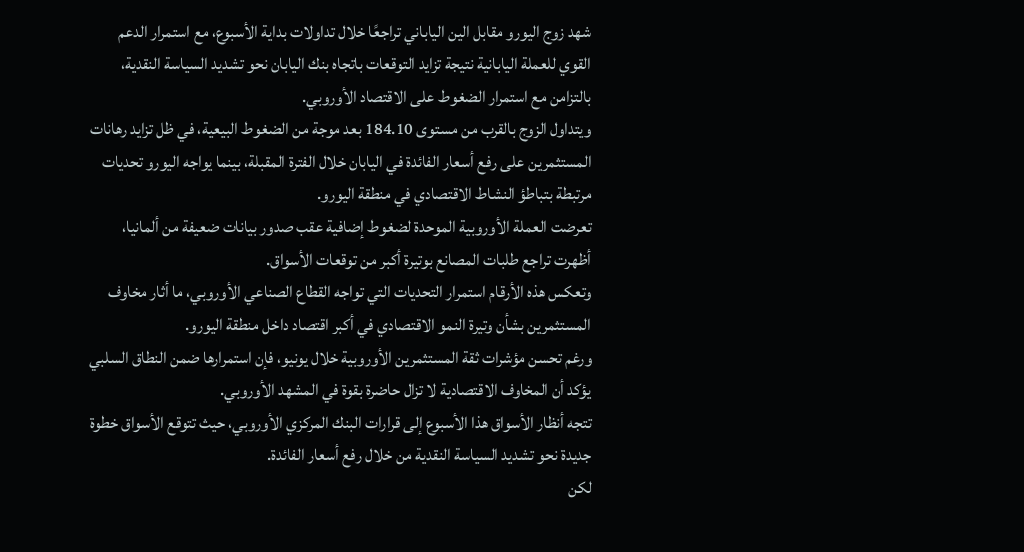شهد زوج اليورو مقابل الين الياباني تراجعًا خلال تداولات بداية الأسبوع، مع استمرار الدعم القوي للعملة اليابانية نتيجة تزايد التوقعات باتجاه بنك اليابان نحو تشديد السياسة النقدية، بالتزامن مع استمرار الضغوط على الاقتصاد الأوروبي.
ويتداول الزوج بالقرب من مستوى 184.10 بعد موجة من الضغوط البيعية، في ظل تزايد رهانات المستثمرين على رفع أسعار الفائدة في اليابان خلال الفترة المقبلة، بينما يواجه اليورو تحديات مرتبطة بتباطؤ النشاط الاقتصادي في منطقة اليورو.
تعرضت العملة الأوروبية الموحدة لضغوط إضافية عقب صدور بيانات ضعيفة من ألمانيا، أظهرت تراجع طلبات المصانع بوتيرة أكبر من توقعات الأسواق.
وتعكس هذه الأرقام استمرار التحديات التي تواجه القطاع الصناعي الأوروبي، ما أثار مخاوف المستثمرين بشأن وتيرة النمو الاقتصادي في أكبر اقتصاد داخل منطقة اليورو.
ورغم تحسن مؤشرات ثقة المستثمرين الأوروبية خلال يونيو، فإن استمرارها ضمن النطاق السلبي يؤكد أن المخاوف الاقتصادية لا تزال حاضرة بقوة في المشهد الأوروبي.
تتجه أنظار الأسواق هذا الأسبوع إلى قرارات البنك المركزي الأوروبي، حيث تتوقع الأسواق خطوة جديدة نحو تشديد السياسة النقدية من خلال رفع أسعار الفائدة.
لكن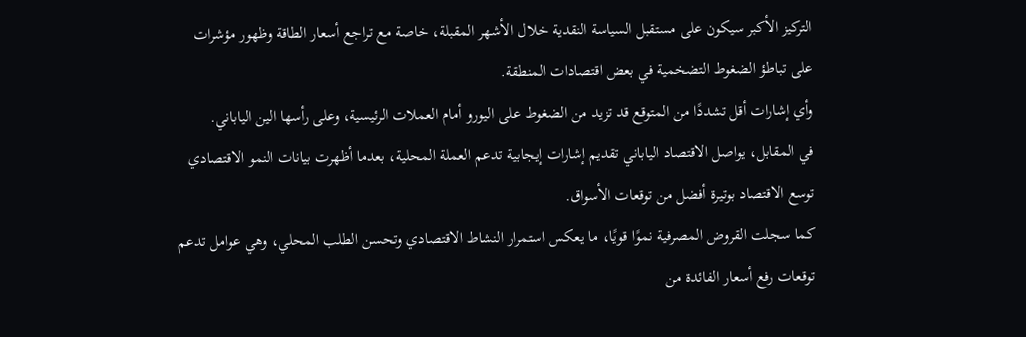التركيز الأكبر سيكون على مستقبل السياسة النقدية خلال الأشهر المقبلة، خاصة مع تراجع أسعار الطاقة وظهور مؤشرات على تباطؤ الضغوط التضخمية في بعض اقتصادات المنطقة.
وأي إشارات أقل تشددًا من المتوقع قد تزيد من الضغوط على اليورو أمام العملات الرئيسية، وعلى رأسها الين الياباني.
في المقابل، يواصل الاقتصاد الياباني تقديم إشارات إيجابية تدعم العملة المحلية، بعدما أظهرت بيانات النمو الاقتصادي توسع الاقتصاد بوتيرة أفضل من توقعات الأسواق.
كما سجلت القروض المصرفية نموًا قويًا، ما يعكس استمرار النشاط الاقتصادي وتحسن الطلب المحلي، وهي عوامل تدعم توقعات رفع أسعار الفائدة من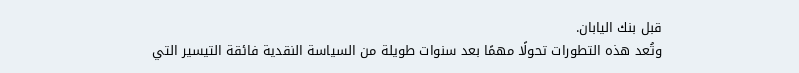قبل بنك اليابان.
وتُعد هذه التطورات تحولًا مهمًا بعد سنوات طويلة من السياسة النقدية فائقة التيسير التي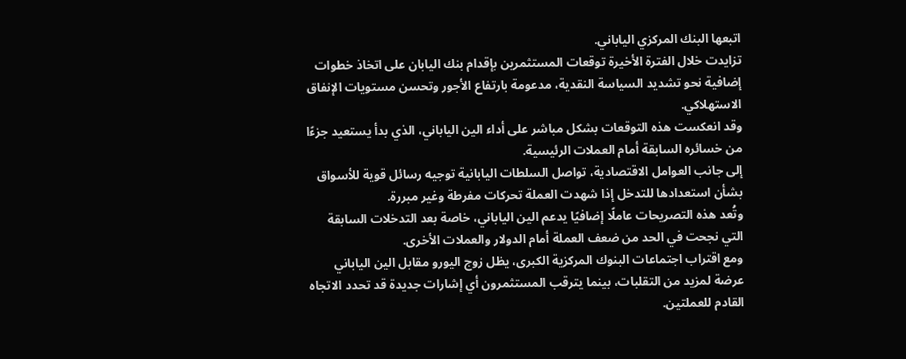اتبعها البنك المركزي الياباني.
تزايدت خلال الفترة الأخيرة توقعات المستثمرين بإقدام بنك اليابان على اتخاذ خطوات إضافية نحو تشديد السياسة النقدية، مدعومة بارتفاع الأجور وتحسن مستويات الإنفاق الاستهلاكي.
وقد انعكست هذه التوقعات بشكل مباشر على أداء الين الياباني، الذي بدأ يستعيد جزءًا من خسائره السابقة أمام العملات الرئيسية.
إلى جانب العوامل الاقتصادية، تواصل السلطات اليابانية توجيه رسائل قوية للأسواق بشأن استعدادها للتدخل إذا شهدت العملة تحركات مفرطة وغير مبررة.
وتُعد هذه التصريحات عاملًا إضافيًا يدعم الين الياباني، خاصة بعد التدخلات السابقة التي نجحت في الحد من ضعف العملة أمام الدولار والعملات الأخرى.
ومع اقتراب اجتماعات البنوك المركزية الكبرى، يظل زوج اليورو مقابل الين الياباني عرضة لمزيد من التقلبات، بينما يترقب المستثمرون أي إشارات جديدة قد تحدد الاتجاه القادم للعملتين.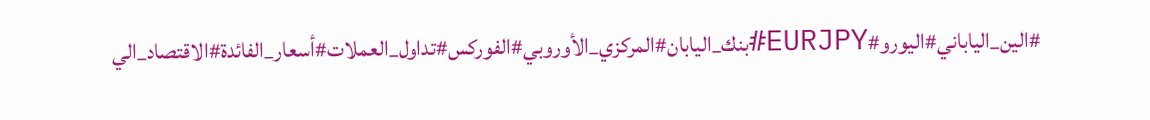#الين_الياباني#اليورو#EURJPY#بنك_اليابان#المركزي_الأوروبي#الفوركس#تداول_العملات#أسعار_الفائدة#الاقتصاد_الي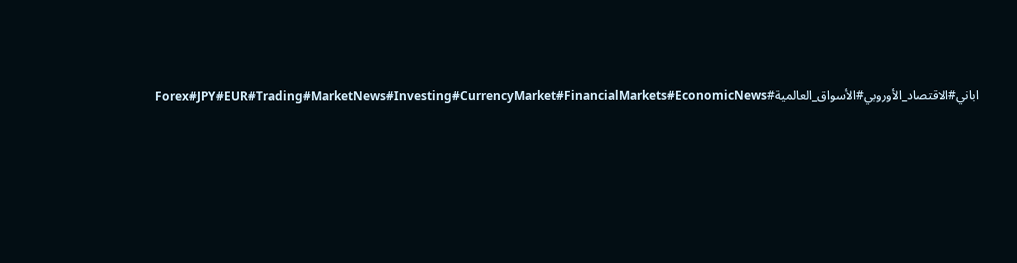اباني#الاقتصاد_الأوروبي#الأسواق_العالمية#Forex#JPY#EUR#Trading#MarketNews#Investing#CurrencyMarket#FinancialMarkets#EconomicNews